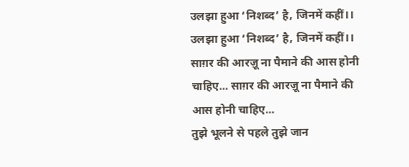उलझा हुआ ‘निशब्द’ है, जिनमें कहीं।। उलझा हुआ ‘निशब्द’ है, जिनमें कहीं।।
साग़र की आरज़ू ना पैमाने की आस होनी चाहिए... साग़र की आरज़ू ना पैमाने की आस होनी चाहिए...
तुझे भूलने से पहले तुझे जान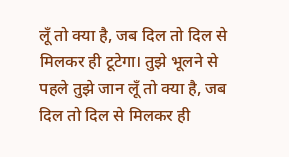लूँ तो क्या है, जब दिल तो दिल से मिलकर ही टूटेगा। तुझे भूलने से पहले तुझे जान लूँ तो क्या है, जब दिल तो दिल से मिलकर ही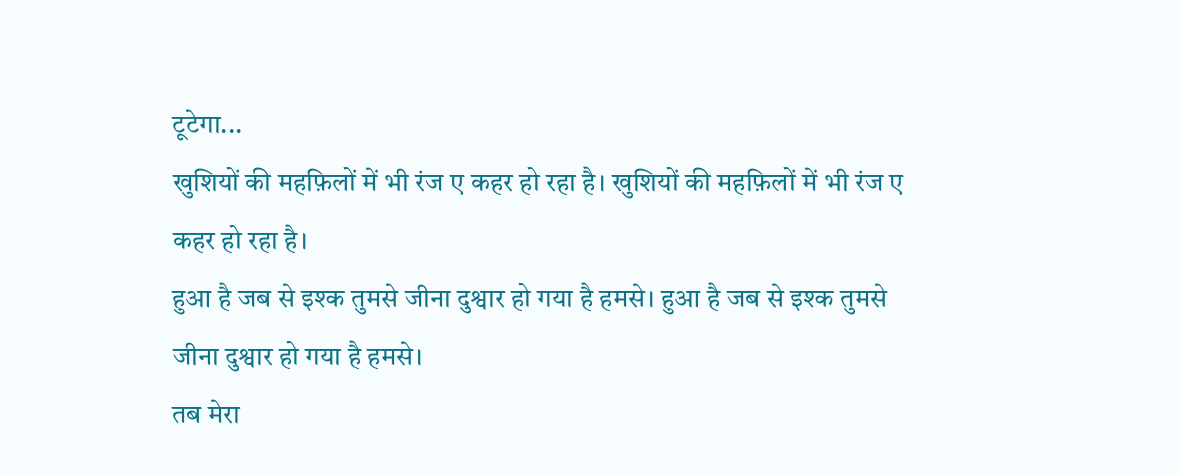टूटेगा...
खुशियों की महफ़िलों में भी रंज ए कहर हो रहा है। खुशियों की महफ़िलों में भी रंज ए कहर हो रहा है।
हुआ है जब से इश्क तुमसे जीना दुश्वार हो गया है हमसे। हुआ है जब से इश्क तुमसे जीना दुश्वार हो गया है हमसे।
तब मेरा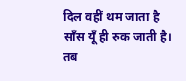दिल वहीं थम जाता है साँस यूँ ही रुक जाती है। तब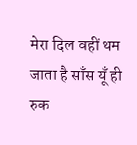मेरा दिल वहीं थम जाता है साँस यूँ ही रुक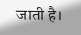जाती है।